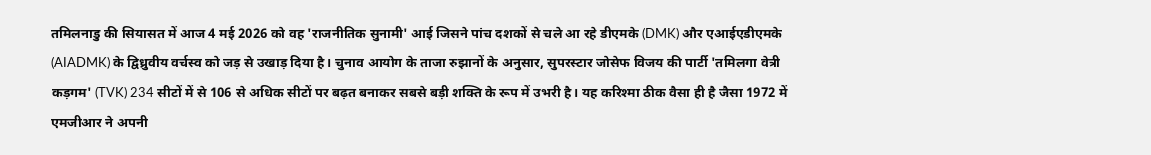तमिलनाडु की सियासत में आज 4 मई 2026 को वह 'राजनीतिक सुनामी' आई जिसने पांच दशकों से चले आ रहे डीएमके (DMK) और एआईएडीएमके (AIADMK) के द्विध्रुवीय वर्चस्व को जड़ से उखाड़ दिया है। चुनाव आयोग के ताजा रुझानों के अनुसार, सुपरस्टार जोसेफ विजय की पार्टी 'तमिलगा वेत्री कड़गम' (TVK) 234 सीटों में से 106 से अधिक सीटों पर बढ़त बनाकर सबसे बड़ी शक्ति के रूप में उभरी है। यह करिश्मा ठीक वैसा ही है जैसा 1972 में एमजीआर ने अपनी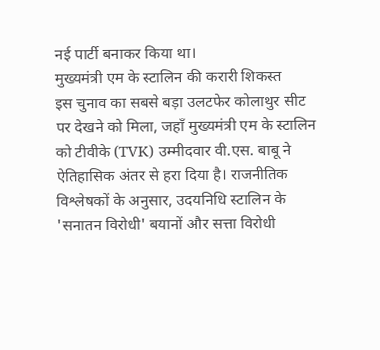नई पार्टी बनाकर किया था।
मुख्यमंत्री एम के स्टालिन की करारी शिकस्त
इस चुनाव का सबसे बड़ा उलटफेर कोलाथुर सीट पर देखने को मिला, जहाँ मुख्यमंत्री एम के स्टालिन को टीवीके (TVK) उम्मीदवार वी.एस. बाबू ने ऐतिहासिक अंतर से हरा दिया है। राजनीतिक विश्लेषकों के अनुसार, उदयनिधि स्टालिन के 'सनातन विरोधी' बयानों और सत्ता विरोधी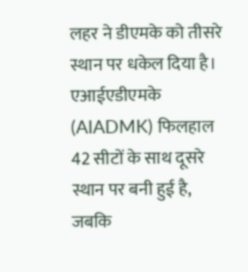लहर ने डीएमके को तीसरे स्थान पर धकेल दिया है। एआईएडीएमके (AIADMK) फिलहाल 42 सीटों के साथ दूसरे स्थान पर बनी हुई है, जबकि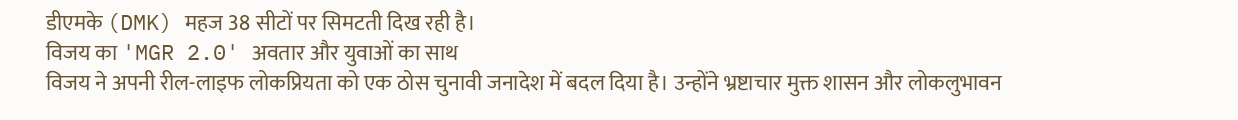डीएमके (DMK) महज 38 सीटों पर सिमटती दिख रही है।
विजय का 'MGR 2.0' अवतार और युवाओं का साथ
विजय ने अपनी रील-लाइफ लोकप्रियता को एक ठोस चुनावी जनादेश में बदल दिया है। उन्होंने भ्रष्टाचार मुक्त शासन और लोकलुभावन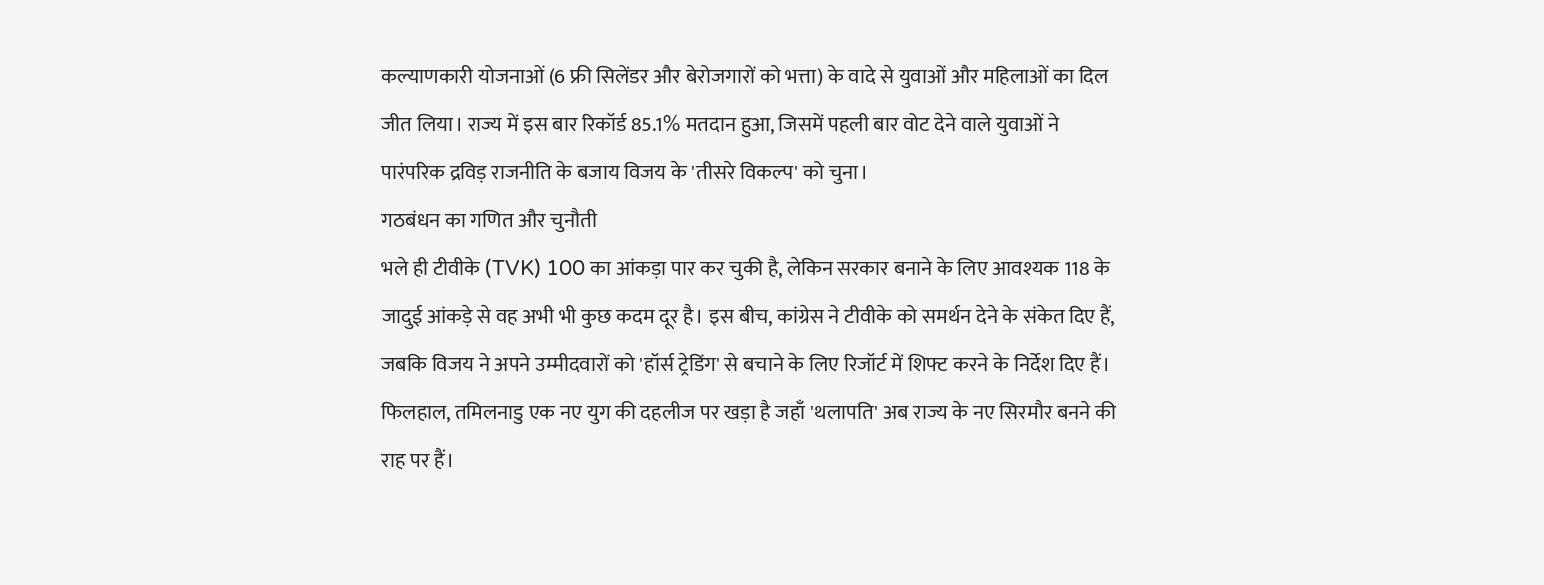कल्याणकारी योजनाओं (6 फ्री सिलेंडर और बेरोजगारों को भत्ता) के वादे से युवाओं और महिलाओं का दिल जीत लिया। राज्य में इस बार रिकॉर्ड 85.1% मतदान हुआ, जिसमें पहली बार वोट देने वाले युवाओं ने पारंपरिक द्रविड़ राजनीति के बजाय विजय के 'तीसरे विकल्प' को चुना।
गठबंधन का गणित और चुनौती
भले ही टीवीके (TVK) 100 का आंकड़ा पार कर चुकी है, लेकिन सरकार बनाने के लिए आवश्यक 118 के जादुई आंकड़े से वह अभी भी कुछ कदम दूर है। इस बीच, कांग्रेस ने टीवीके को समर्थन देने के संकेत दिए हैं, जबकि विजय ने अपने उम्मीदवारों को 'हॉर्स ट्रेडिंग' से बचाने के लिए रिजॉर्ट में शिफ्ट करने के निर्देश दिए हैं। फिलहाल, तमिलनाडु एक नए युग की दहलीज पर खड़ा है जहाँ 'थलापति' अब राज्य के नए सिरमौर बनने की राह पर हैं।